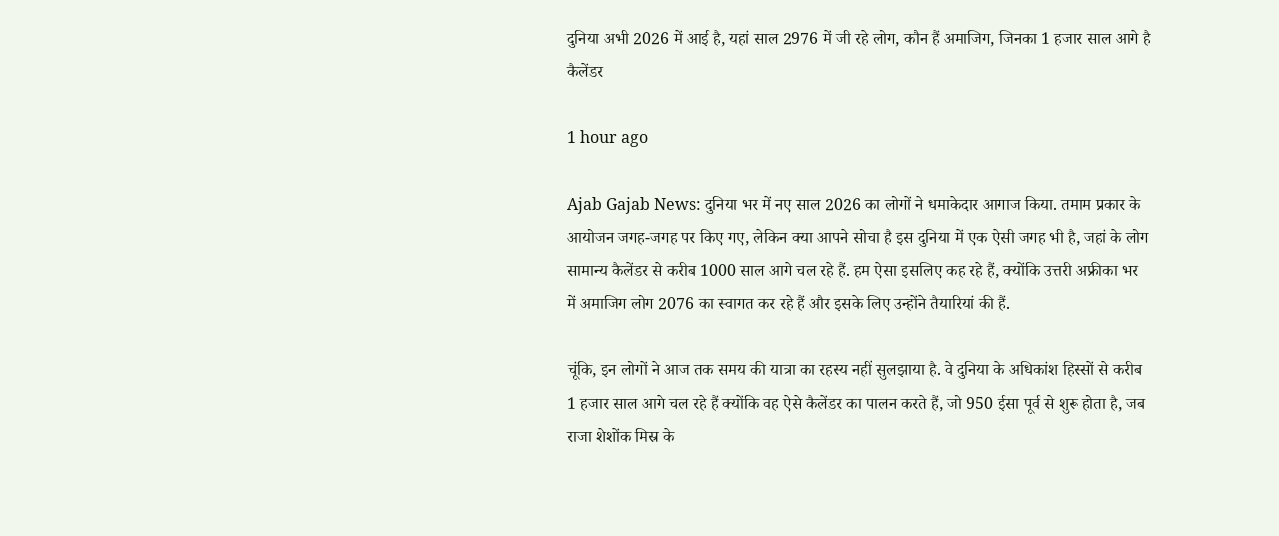दुनिया अभी 2026 में आई है, यहां साल 2976 में जी रहे लोग, कौन हैं अमाजिग, जिनका 1 हजार साल आगे है कैलेंडर

1 hour ago

Ajab Gajab News: दुनिया भर में नए साल 2026 का लोगों ने धमाकेदार आगाज किया. तमाम प्रकार के आयोजन जगह-जगह पर किए गए, लेकिन क्या आपने सोचा है इस दुनिया में एक ऐसी जगह भी है, जहां के लोग सामान्य कैलेंडर से करीब 1000 साल आगे चल रहे हैं. हम ऐसा इसलिए कह रहे हैं, क्योंकि उत्तरी अफ्रीका भर में अमाजिग लोग 2076 का स्वागत कर रहे हैं और इसके लिए उन्होंने तैयारियां की हैं.

चूंकि, इन लोगों ने आज तक समय की यात्रा का रहस्य नहीं सुलझाया है. वे दुनिया के अधिकांश हिस्सों से करीब 1 हजार साल आगे चल रहे हैं क्योंकि वह ऐसे कैलेंडर का पालन करते हैं, जो 950 ईसा पूर्व से शुरू होता है, जब राजा शेशोंक मिस्र के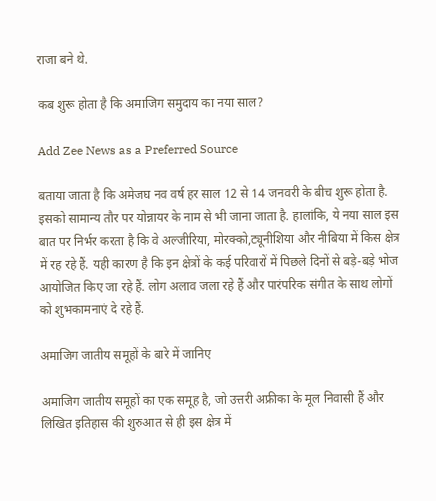राजा बने थे.

कब शुरू होता है कि अमाजिग समुदाय का नया साल?

Add Zee News as a Preferred Source

बताया जाता है कि अमेजघ नव वर्ष हर साल 12 से 14 जनवरी के बीच शुरू होता है. इसको सामान्य तौर पर योन्नायर के नाम से भी जाना जाता है. हालांकि, ये नया साल इस बात पर निर्भर करता है कि वे अल्जीरिया, मोरक्को,ट्यूनीशिया और नीबिया में किस क्षेत्र में रह रहे हैं. यही कारण है कि इन क्षेत्रों के कई परिवारों में पिछले दिनों से बड़े-बड़े भोज आयोजित किए जा रहे हैं. लोग अलाव जला रहे हैं और पारंपरिक संगीत के साथ लोगों को शुभकामनाएं दे रहे हैं.

अमाजिग जातीय समूहों के बारे में जानिए

अमाजिग जातीय समूहों का एक समूह है, जो उत्तरी अफ्रीका के मूल निवासी हैं और लिखित इतिहास की शुरुआत से ही इस क्षेत्र में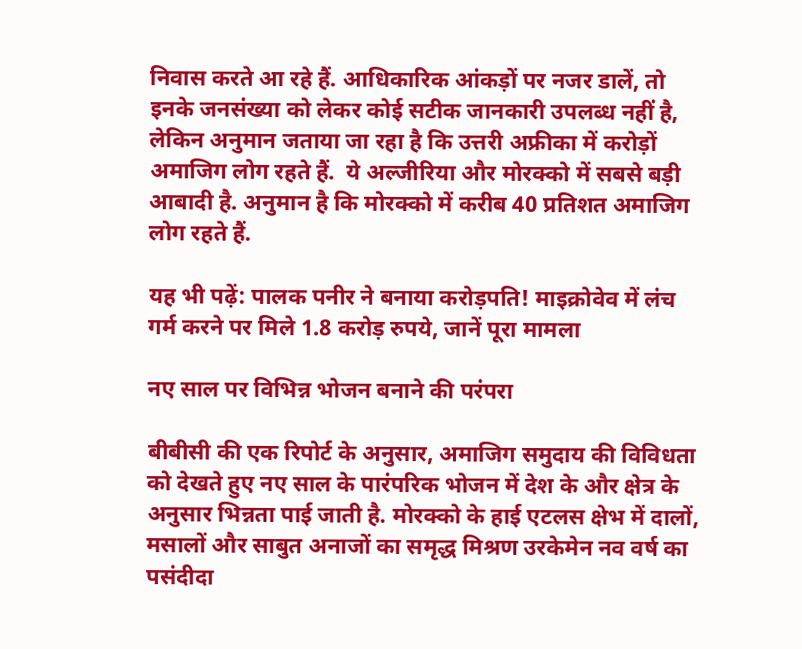निवास करते आ रहे हैं. आधिकारिक आंकड़ों पर नजर डालें, तो इनके जनसंख्या को लेकर कोई सटीक जानकारी उपलब्ध नहीं है, लेकिन अनुमान जताया जा रहा है कि उत्तरी अफ्रीका में करोड़ों अमाजिग लोग रहते हैं.  ये अल्जीरिया और मोरक्को में सबसे बड़ी आबादी है. अनुमान है कि मोरक्को में करीब 40 प्रतिशत अमाजिग लोग रहते हैं.

यह भी पढ़ें: पालक पनीर ने बनाया करोड़पति! माइक्रोवेव में लंच गर्म करने पर मिले 1.8 करोड़ रुपये, जानें पूरा मामला

नए साल पर विभिन्न भोजन बनाने की परंपरा

बीबीसी की एक रिपोर्ट के अनुसार, अमाजिग समुदाय की विविधता को देखते हुए नए साल के पारंपरिक भोजन में देश के और क्षेत्र के अनुसार भिन्नता पाई जाती है. मोरक्को के हाई एटलस क्षेभ में दालों, मसालों और साबुत अनाजों का समृद्ध मिश्रण उरकेमेन नव वर्ष का पसंदीदा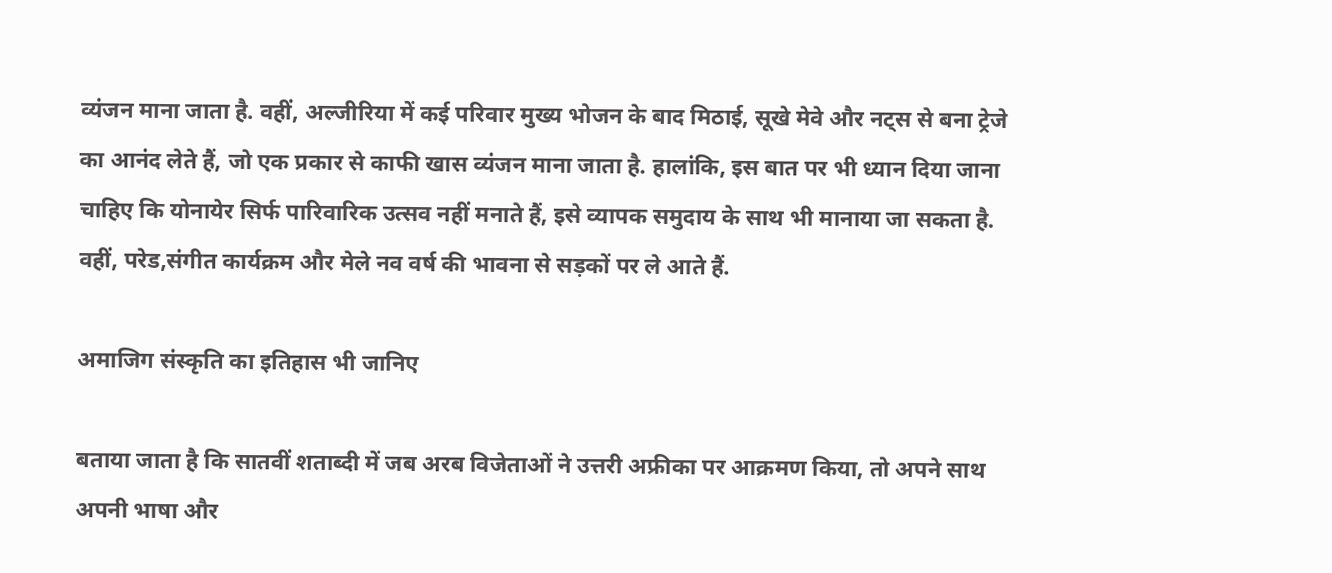व्यंजन माना जाता है. वहीं, अल्जीरिया में कई परिवार मुख्य भोजन के बाद मिठाई, सूखे मेवे और नट्स से बना ट्रेजे का आनंद लेते हैं, जो एक प्रकार से काफी खास व्यंजन माना जाता है. हालांकि, इस बात पर भी ध्यान दिया जाना चाहिए कि योनायेर सिर्फ पारिवारिक उत्सव नहीं मनाते हैं, इसे व्यापक समुदाय के साथ भी मानाया जा सकता है. वहीं, परेड,संगीत कार्यक्रम और मेले नव वर्ष की भावना से सड़कों पर ले आते हैं.

अमाजिग संस्कृति का इतिहास भी जानिए

बताया जाता है कि सातवीं शताब्दी में जब अरब विजेताओं ने उत्तरी अफ्रीका पर आक्रमण किया, तो अपने साथ अपनी भाषा और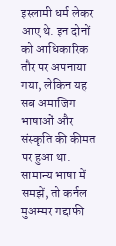इस्लामी धर्म लेकर आए थे. इन दोनों को आधिकारिक तौर पर अपनाया गया, लेकिन यह सब अमाजिग भाषाओं और संस्कृति की कीमत पर हुआ था. सामान्य भाषा में समझें, तो कर्नल मुअम्मर गद्दाफी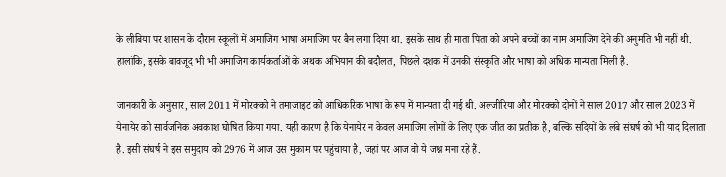के लीबिया पर शासन के दौरान स्कूलों में अमाजिग भाषा अमाजिग पर बैन लगा दिया था. इसके साथ ही माता पिता को अपने बच्चों का नाम अमाजिग देने की अनुमति भी नहीं थी. हालांकि, इसके बावजूद भी भी अमाजिग कार्यकर्ताओं के अथक अभियान की बदौलत, पिछले दशक में उनकी संस्कृति और भाषा को अधिक मान्यता मिली है.

जानकारी के अनुसार, साल 2011 में मोरक्को ने तमाजाइट को आधिकरिक भाषा के रूप में मान्यता दी गई थी. अल्जीरिया और मोरक्को दोनों ने साल 2017 और साल 2023 में येनायेर को सार्वजनिक अवकाश घोषित किया गया. यही कारण है कि येनायेर न केवल अमाजिग लोगों के लिए एक जीत का प्रतीक है, बल्कि सदियों के लंबे संघर्ष को भी याद दिलाता है. इसी संघर्ष ने इस समुदाय को 2976 में आज उस मुकाम पर पहुंचाया है, जहां पर आज वो ये जश्न मना रहे हैं.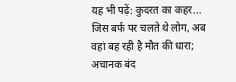यह भी पढ़ें: कुदरत का कहर... जिस बर्फ पर चलते थे लोग, अब वहां बह रही है मौत की धारा; अचानक बंद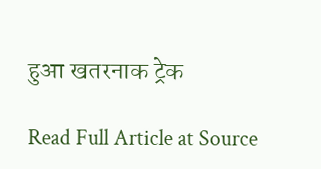हुआ खतरनाक ट्रेक

Read Full Article at Source